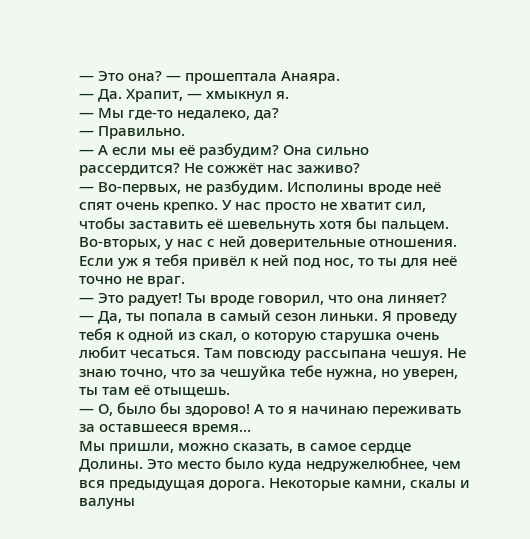— Это она? — прошептала Анаяра.
— Да. Храпит, — хмыкнул я.
— Мы где-то недалеко, да?
— Правильно.
— А если мы её разбудим? Она сильно рассердится? Не сожжёт нас заживо?
— Во-первых, не разбудим. Исполины вроде неё спят очень крепко. У нас просто не хватит сил, чтобы заставить её шевельнуть хотя бы пальцем. Во-вторых, у нас с ней доверительные отношения. Если уж я тебя привёл к ней под нос, то ты для неё точно не враг.
— Это радует! Ты вроде говорил, что она линяет?
— Да, ты попала в самый сезон линьки. Я проведу тебя к одной из скал, о которую старушка очень любит чесаться. Там повсюду рассыпана чешуя. Не знаю точно, что за чешуйка тебе нужна, но уверен, ты там её отыщешь.
— О, было бы здорово! А то я начинаю переживать за оставшееся время…
Мы пришли, можно сказать, в самое сердце Долины. Это место было куда недружелюбнее, чем вся предыдущая дорога. Некоторые камни, скалы и валуны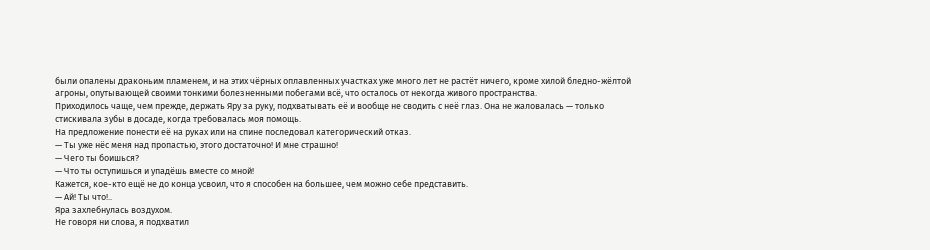были опалены драконьим пламенем, и на этих чёрных оплавленных участках уже много лет не растёт ничего, кроме хилой бледно-жёлтой агроны, опутывающей своими тонкими болезненными побегами всё, что осталось от некогда живого пространства.
Приходилось чаще, чем прежде, держать Яру за руку, подхватывать её и вообще не сводить с неё глаз. Она не жаловалась — только стискивала зубы в досаде, когда требовалась моя помощь.
На предложение понести её на руках или на спине последовал категорический отказ.
— Ты уже нёс меня над пропастью, этого достаточно! И мне страшно!
— Чего ты боишься?
— Что ты оступишься и упадёшь вместе со мной!
Кажется, кое-кто ещё не до конца усвоил, что я способен на большее, чем можно себе представить.
— Ай! Ты что!..
Яра захлебнулась воздухом.
Не говоря ни слова, я подхватил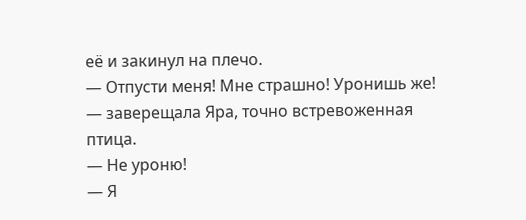её и закинул на плечо.
— Отпусти меня! Мне страшно! Уронишь же! — заверещала Яра, точно встревоженная птица.
— Не уроню!
— Я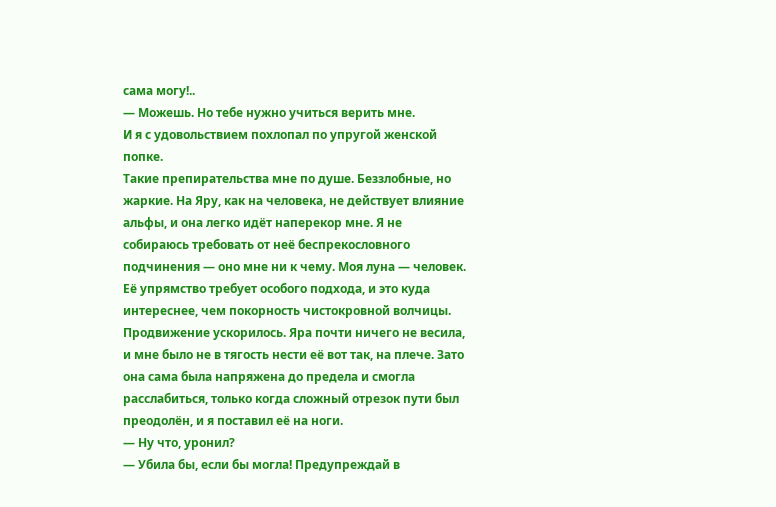сама могу!..
— Можешь. Но тебе нужно учиться верить мне.
И я с удовольствием похлопал по упругой женской попке.
Такие препирательства мне по душе. Беззлобные, но жаркие. На Яру, как на человека, не действует влияние альфы, и она легко идёт наперекор мне. Я не собираюсь требовать от неё беспрекословного подчинения — оно мне ни к чему. Моя луна — человек. Её упрямство требует особого подхода, и это куда интереснее, чем покорность чистокровной волчицы.
Продвижение ускорилось. Яра почти ничего не весила, и мне было не в тягость нести её вот так, на плече. Зато она сама была напряжена до предела и смогла расслабиться, только когда сложный отрезок пути был преодолён, и я поставил её на ноги.
— Ну что, уронил?
— Убила бы, если бы могла! Предупреждай в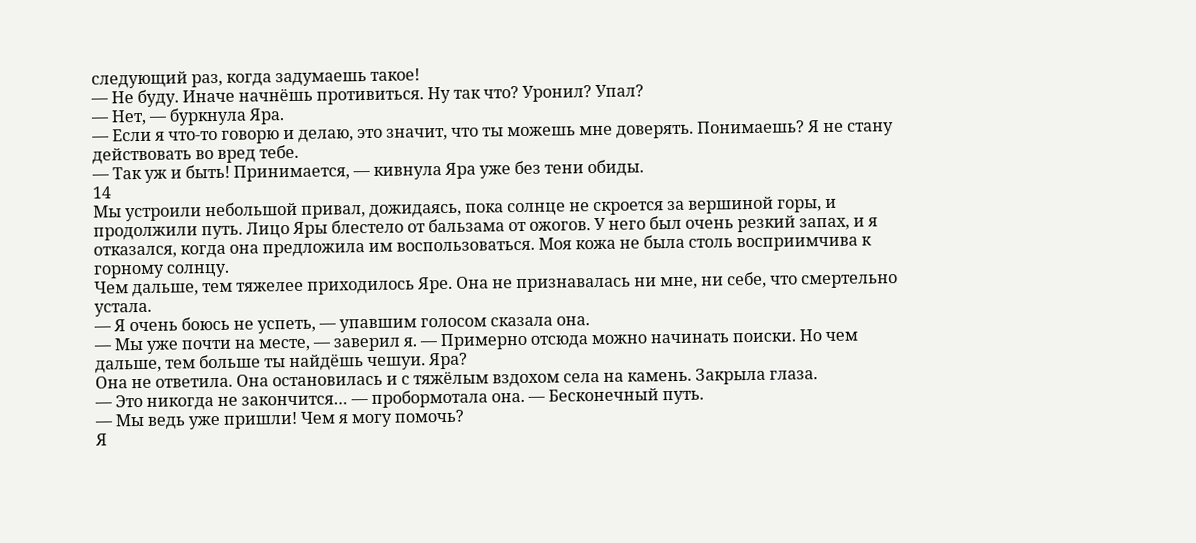следующий раз, когда задумаешь такое!
— Не буду. Иначе начнёшь противиться. Ну так что? Уронил? Упал?
— Нет, — буркнула Яра.
— Если я что-то говорю и делаю, это значит, что ты можешь мне доверять. Понимаешь? Я не стану действовать во вред тебе.
— Так уж и быть! Принимается, — кивнула Яра уже без тени обиды.
14
Мы устроили небольшой привал, дожидаясь, пока солнце не скроется за вершиной горы, и продолжили путь. Лицо Яры блестело от бальзама от ожогов. У него был очень резкий запах, и я отказался, когда она предложила им воспользоваться. Моя кожа не была столь восприимчива к горному солнцу.
Чем дальше, тем тяжелее приходилось Яре. Она не признавалась ни мне, ни себе, что смертельно устала.
— Я очень боюсь не успеть, — упавшим голосом сказала она.
— Мы уже почти на месте, — заверил я. — Примерно отсюда можно начинать поиски. Но чем дальше, тем больше ты найдёшь чешуи. Яра?
Она не ответила. Она остановилась и с тяжёлым вздохом села на камень. Закрыла глаза.
— Это никогда не закончится… — пробормотала она. — Бесконечный путь.
— Мы ведь уже пришли! Чем я могу помочь?
Я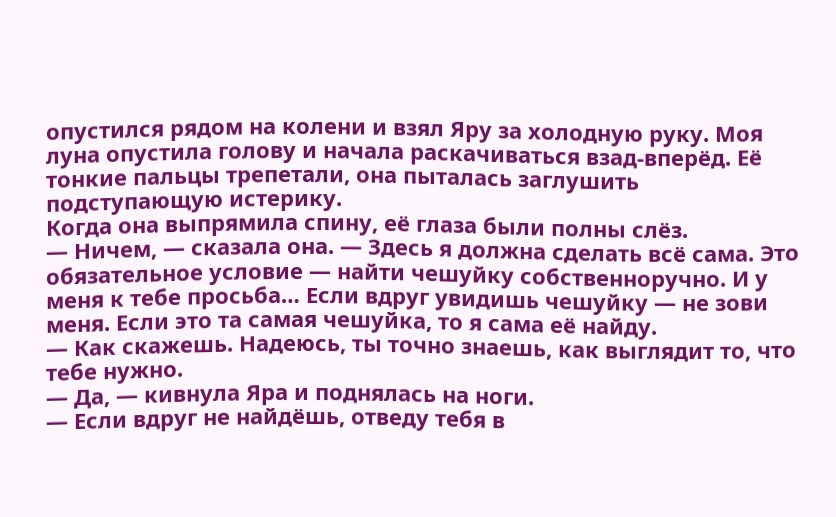опустился рядом на колени и взял Яру за холодную руку. Моя луна опустила голову и начала раскачиваться взад-вперёд. Её тонкие пальцы трепетали, она пыталась заглушить подступающую истерику.
Когда она выпрямила спину, её глаза были полны слёз.
— Ничем, — сказала она. — Здесь я должна сделать всё сама. Это обязательное условие — найти чешуйку собственноручно. И у меня к тебе просьба… Если вдруг увидишь чешуйку — не зови меня. Если это та самая чешуйка, то я сама её найду.
— Как скажешь. Надеюсь, ты точно знаешь, как выглядит то, что тебе нужно.
— Да, — кивнула Яра и поднялась на ноги.
— Если вдруг не найдёшь, отведу тебя в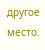другое место.